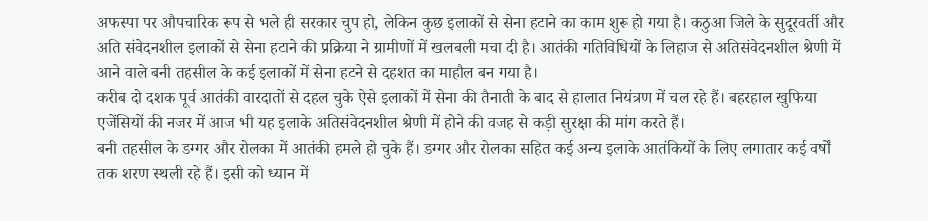अफस्पा पर औपचारिक रूप से भले ही सरकार चुप हो, लेकिन कुछ इलाकों से सेना हटाने का काम शुरू हो गया है। कठुआ जिले के सुदूरवर्ती और अति संवेदनशील इलाकों से सेना हटाने की प्रक्रिया ने ग्रामीणों में खलबली मचा दी है। आतंकी गतिविधियों के लिहाज से अतिसंवेदनशील श्रेणी में आने वाले बनी तहसील के कई इलाकों में सेना हटने से दहशत का माहौल बन गया है।
करीब दो दशक पूर्व आतंकी वारदातों से दहल चुके ऐसे इलाकों में सेना की तैनाती के बाद से हालात नियंत्रण में चल रहे हैं। बहरहाल खुफिया एजेंसियों की नजर में आज भी यह इलाके अतिसंवेदनशील श्रेणी में होने की वजह से कड़ी सुरक्षा की मांग करते हैं।
बनी तहसील के डग्गर और रोलका में आतंकी हमले हो चुके हैं। डग्गर और रोलका सहित कई अन्य इलाके आतंकियों के लिए लगातार कई वर्षों तक शरण स्थली रहे हैं। इसी को ध्यान में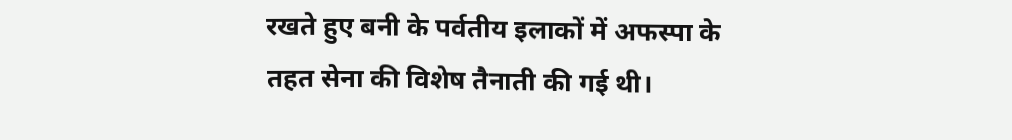रखते हुए बनी के पर्वतीय इलाकों में अफस्पा के तहत सेना की विशेष तैनाती की गई थी।